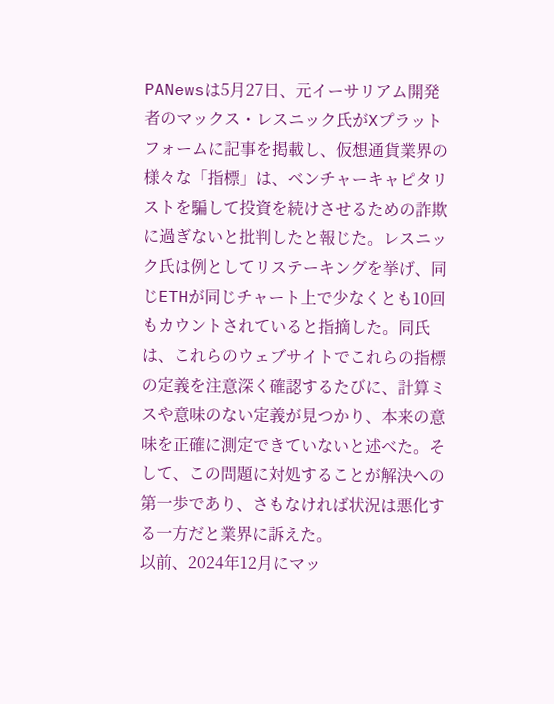PANewsは5月27日、元イーサリアム開発者のマックス・レスニック氏がXプラットフォームに記事を掲載し、仮想通貨業界の様々な「指標」は、ベンチャーキャピタリストを騙して投資を続けさせるための詐欺に過ぎないと批判したと報じた。レスニック氏は例としてリステーキングを挙げ、同じETHが同じチャート上で少なくとも10回もカウントされていると指摘した。同氏は、これらのウェブサイトでこれらの指標の定義を注意深く確認するたびに、計算ミスや意味のない定義が見つかり、本来の意味を正確に測定できていないと述べた。そして、この問題に対処することが解決への第一歩であり、さもなければ状況は悪化する一方だと業界に訴えた。
以前、2024年12月にマッ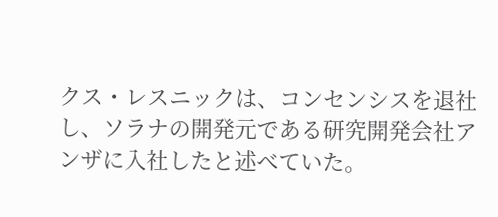クス・レスニックは、コンセンシスを退社し、ソラナの開発元である研究開発会社アンザに入社したと述べていた。